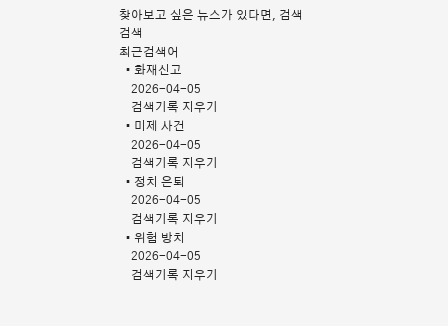찾아보고 싶은 뉴스가 있다면, 검색
검색
최근검색어
  • 화재신고
    2026-04-05
    검색기록 지우기
  • 미제 사건
    2026-04-05
    검색기록 지우기
  • 정치 은퇴
    2026-04-05
    검색기록 지우기
  • 위험 방치
    2026-04-05
    검색기록 지우기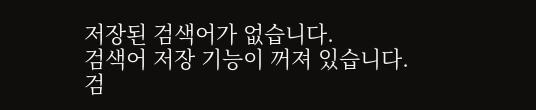저장된 검색어가 없습니다.
검색어 저장 기능이 꺼져 있습니다.
검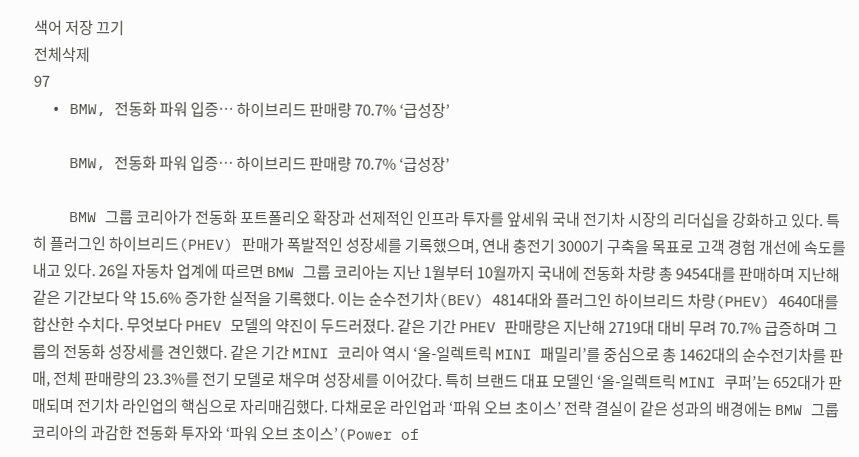색어 저장 끄기
전체삭제
97
  • BMW, 전동화 파워 입증… 하이브리드 판매량 70.7% ‘급성장’

    BMW, 전동화 파워 입증… 하이브리드 판매량 70.7% ‘급성장’

    BMW 그룹 코리아가 전동화 포트폴리오 확장과 선제적인 인프라 투자를 앞세워 국내 전기차 시장의 리더십을 강화하고 있다. 특히 플러그인 하이브리드(PHEV) 판매가 폭발적인 성장세를 기록했으며, 연내 충전기 3000기 구축을 목표로 고객 경험 개선에 속도를 내고 있다. 26일 자동차 업계에 따르면 BMW 그룹 코리아는 지난 1월부터 10월까지 국내에 전동화 차량 총 9454대를 판매하며 지난해 같은 기간보다 약 15.6% 증가한 실적을 기록했다. 이는 순수전기차(BEV) 4814대와 플러그인 하이브리드 차량(PHEV) 4640대를 합산한 수치다. 무엇보다 PHEV 모델의 약진이 두드러졌다. 같은 기간 PHEV 판매량은 지난해 2719대 대비 무려 70.7% 급증하며 그룹의 전동화 성장세를 견인했다. 같은 기간 MINI 코리아 역시 ‘올-일렉트릭 MINI 패밀리’를 중심으로 총 1462대의 순수전기차를 판매, 전체 판매량의 23.3%를 전기 모델로 채우며 성장세를 이어갔다. 특히 브랜드 대표 모델인 ‘올-일렉트릭 MINI 쿠퍼’는 652대가 판매되며 전기차 라인업의 핵심으로 자리매김했다. 다채로운 라인업과 ‘파워 오브 초이스’ 전략 결실이 같은 성과의 배경에는 BMW 그룹 코리아의 과감한 전동화 투자와 ‘파워 오브 초이스’(Power of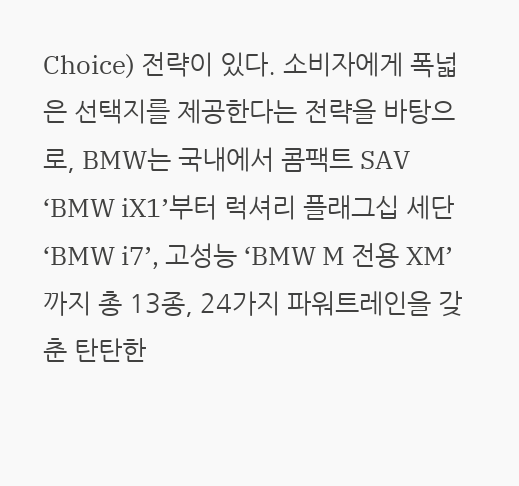Choice) 전략이 있다. 소비자에게 폭넓은 선택지를 제공한다는 전략을 바탕으로, BMW는 국내에서 콤팩트 SAV ‘BMW iX1’부터 럭셔리 플래그십 세단 ‘BMW i7’, 고성능 ‘BMW M 전용 XM’까지 총 13종, 24가지 파워트레인을 갖춘 탄탄한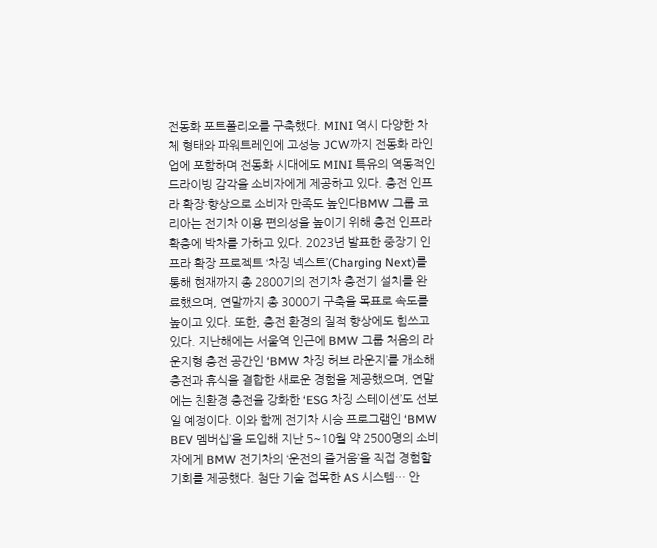전동화 포트폴리오를 구축했다. MINI 역시 다양한 차체 형태와 파워트레인에 고성능 JCW까지 전동화 라인업에 포함하며 전동화 시대에도 MINI 특유의 역동적인 드라이빙 감각을 소비자에게 제공하고 있다. 충전 인프라 확장·향상으로 소비자 만족도 높인다BMW 그룹 코리아는 전기차 이용 편의성을 높이기 위해 충전 인프라 확충에 박차를 가하고 있다. 2023년 발표한 중장기 인프라 확장 프로젝트 ‘차징 넥스트’(Charging Next)를 통해 현재까지 총 2800기의 전기차 충전기 설치를 완료했으며, 연말까지 총 3000기 구축을 목표로 속도를 높이고 있다. 또한, 충전 환경의 질적 향상에도 힘쓰고 있다. 지난해에는 서울역 인근에 BMW 그룹 처음의 라운지형 충전 공간인 ‘BMW 차징 허브 라운지’를 개소해 충전과 휴식을 결합한 새로운 경험을 제공했으며, 연말에는 친환경 충전을 강화한 ‘ESG 차징 스테이션’도 선보일 예정이다. 이와 함께 전기차 시승 프로그램인 ‘BMW BEV 멤버십’을 도입해 지난 5~10월 약 2500명의 소비자에게 BMW 전기차의 ‘운전의 즐거움’을 직접 경험할 기회를 제공했다. 첨단 기술 접목한 AS 시스템… 안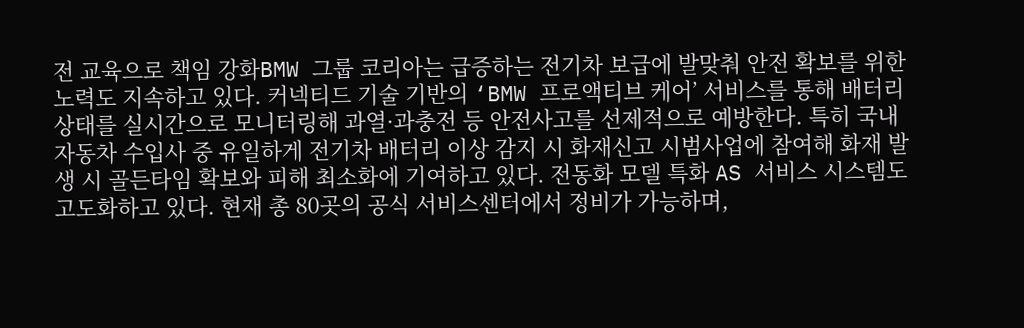전 교육으로 책임 강화BMW 그룹 코리아는 급증하는 전기차 보급에 발맞춰 안전 확보를 위한 노력도 지속하고 있다. 커넥티드 기술 기반의 ‘BMW 프로액티브 케어’ 서비스를 통해 배터리 상태를 실시간으로 모니터링해 과열·과충전 등 안전사고를 선제적으로 예방한다. 특히 국내 자동차 수입사 중 유일하게 전기차 배터리 이상 감지 시 화재신고 시범사업에 참여해 화재 발생 시 골든타임 확보와 피해 최소화에 기여하고 있다. 전동화 모델 특화 AS 서비스 시스템도 고도화하고 있다. 현재 총 80곳의 공식 서비스센터에서 정비가 가능하며,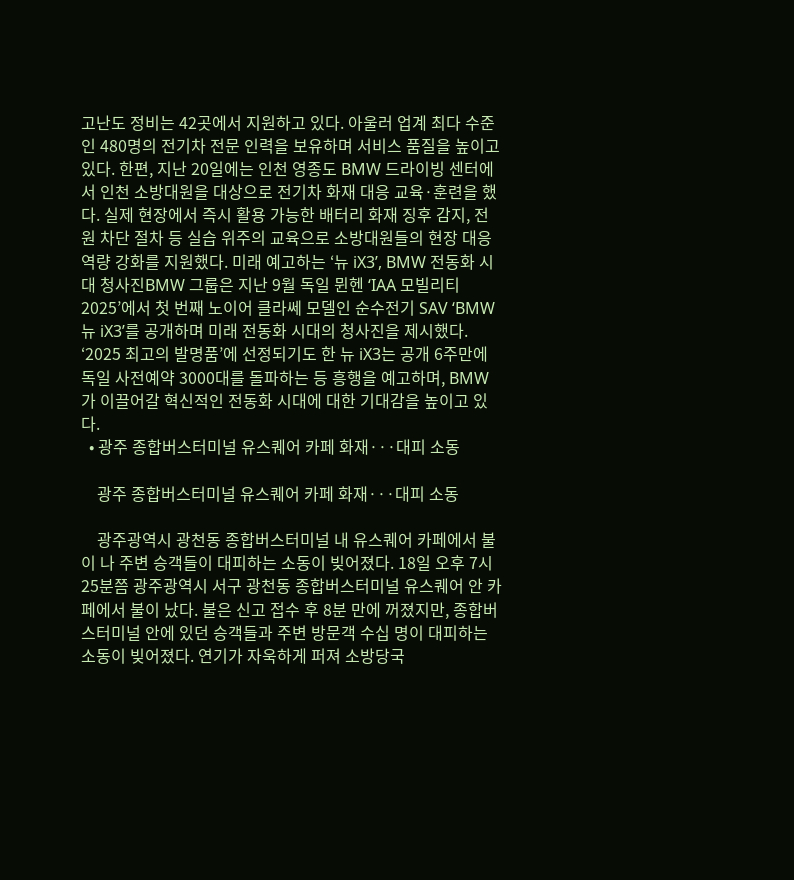고난도 정비는 42곳에서 지원하고 있다. 아울러 업계 최다 수준인 480명의 전기차 전문 인력을 보유하며 서비스 품질을 높이고 있다. 한편, 지난 20일에는 인천 영종도 BMW 드라이빙 센터에서 인천 소방대원을 대상으로 전기차 화재 대응 교육·훈련을 했다. 실제 현장에서 즉시 활용 가능한 배터리 화재 징후 감지, 전원 차단 절차 등 실습 위주의 교육으로 소방대원들의 현장 대응 역량 강화를 지원했다. 미래 예고하는 ‘뉴 iX3’, BMW 전동화 시대 청사진BMW 그룹은 지난 9월 독일 뮌헨 ‘IAA 모빌리티 2025’에서 첫 번째 노이어 클라쎄 모델인 순수전기 SAV ‘BMW 뉴 iX3’를 공개하며 미래 전동화 시대의 청사진을 제시했다. ‘2025 최고의 발명품’에 선정되기도 한 뉴 iX3는 공개 6주만에 독일 사전예약 3000대를 돌파하는 등 흥행을 예고하며, BMW가 이끌어갈 혁신적인 전동화 시대에 대한 기대감을 높이고 있다.
  • 광주 종합버스터미널 유스퀘어 카페 화재···대피 소동

    광주 종합버스터미널 유스퀘어 카페 화재···대피 소동

    광주광역시 광천동 종합버스터미널 내 유스퀘어 카페에서 불이 나 주변 승객들이 대피하는 소동이 빚어졌다. 18일 오후 7시 25분쯤 광주광역시 서구 광천동 종합버스터미널 유스퀘어 안 카페에서 불이 났다. 불은 신고 접수 후 8분 만에 꺼졌지만, 종합버스터미널 안에 있던 승객들과 주변 방문객 수십 명이 대피하는 소동이 빚어졌다. 연기가 자욱하게 퍼져 소방당국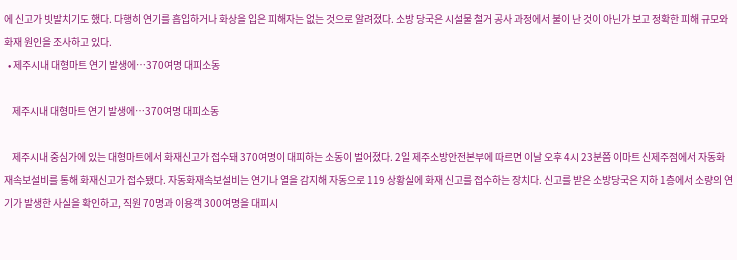에 신고가 빗발치기도 했다. 다행히 연기를 흡입하거나 화상을 입은 피해자는 없는 것으로 알려졌다. 소방 당국은 시설물 철거 공사 과정에서 불이 난 것이 아닌가 보고 정확한 피해 규모와 화재 원인을 조사하고 있다.
  • 제주시내 대형마트 연기 발생에…370여명 대피소동

    제주시내 대형마트 연기 발생에…370여명 대피소동

    제주시내 중심가에 있는 대형마트에서 화재신고가 접수돼 370여명이 대피하는 소동이 벌어졌다. 2일 제주소방안전본부에 따르면 이날 오후 4시 23분쯤 이마트 신제주점에서 자동화재속보설비를 통해 화재신고가 접수됐다. 자동화재속보설비는 연기나 열을 감지해 자동으로 119 상황실에 화재 신고를 접수하는 장치다. 신고를 받은 소방당국은 지하 1층에서 소량의 연기가 발생한 사실을 확인하고, 직원 70명과 이용객 300여명을 대피시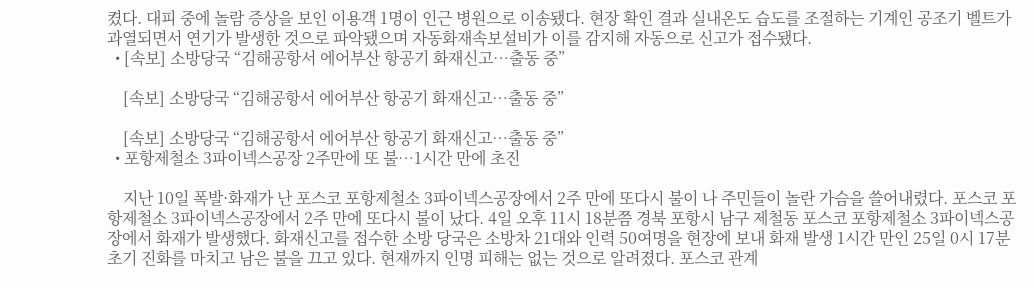켰다. 대피 중에 놀람 증상을 보인 이용객 1명이 인근 병원으로 이송됐다. 현장 확인 결과 실내온도 습도를 조절하는 기계인 공조기 벨트가 과열되면서 연기가 발생한 것으로 파악됐으며 자동화재속보설비가 이를 감지해 자동으로 신고가 접수됐다.
  • [속보] 소방당국 “김해공항서 에어부산 항공기 화재신고…출동 중”

    [속보] 소방당국 “김해공항서 에어부산 항공기 화재신고…출동 중”

    [속보] 소방당국 “김해공항서 에어부산 항공기 화재신고…출동 중”
  • 포항제철소 3파이넥스공장 2주만에 또 불…1시간 만에 초진

    지난 10일 폭발·화재가 난 포스코 포항제철소 3파이넥스공장에서 2주 만에 또다시 불이 나 주민들이 놀란 가슴을 쓸어내렸다. 포스코 포항제철소 3파이넥스공장에서 2주 만에 또다시 불이 났다. 4일 오후 11시 18분쯤 경북 포항시 남구 제철동 포스코 포항제철소 3파이넥스공장에서 화재가 발생했다. 화재신고를 접수한 소방 당국은 소방차 21대와 인력 50여명을 현장에 보내 화재 발생 1시간 만인 25일 0시 17분 초기 진화를 마치고 남은 불을 끄고 있다. 현재까지 인명 피해는 없는 것으로 알려졌다. 포스코 관계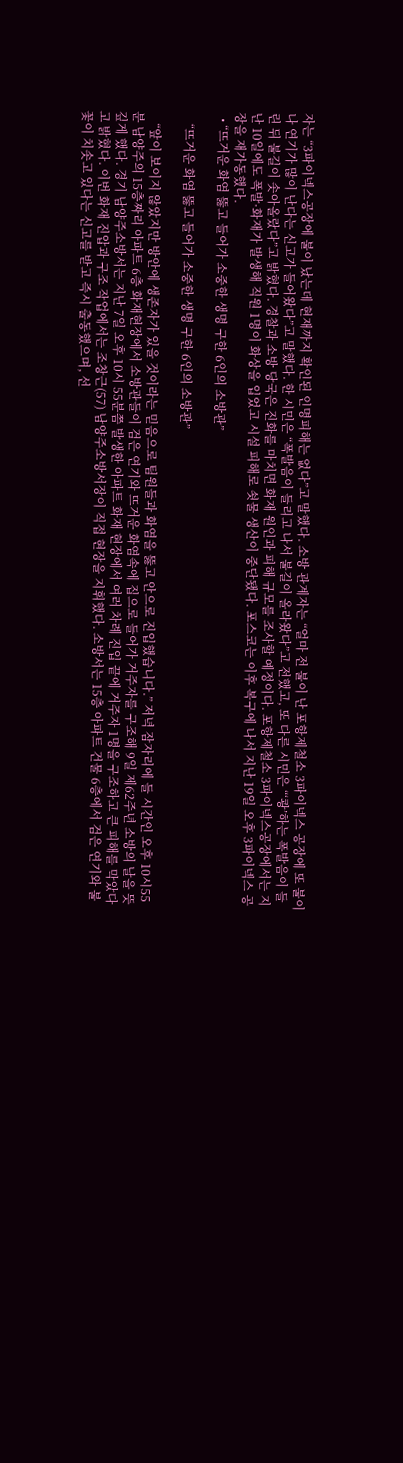자는 “3파이넥스공장에 불이 났는데 현재까지 확인된 인명피해는 없다”고 말했다. 소방 관계자는 “얼마 전 불이 난 포항제철소 3파이넥스 공장에 또 불이 나 연기가 많이 난다는 신고가 들어왔다”고 말했다. 한 시민은 “폭발음이 들리고 나서 불길이 올라왔다”고 전했고, 또 다른 시민은 “‘쾅’하는 폭발음이 들린 뒤 불길이 솟아올랐다”고 밝혔다. 경찰과 소방 당국은 진화를 마치면 화재 원인과 피해 규모를 조사할 예정이다. 포항제철소 3파이넥스공장에서는 지난 10일에도 폭발·화재가 발생해 직원 1명이 화상을 입었고 시설 피해로 쇳물 생산이 중단됐다. 포스코는 이후 복구에 나서 지난 19일 오후 3파이넥스 공장을 재가동했다.
  • “뜨거운 화염 뚫고 들어가 소중한 생명 구한 6인의 소방관”

    “뜨거운 화염 뚫고 들어가 소중한 생명 구한 6인의 소방관”

    “앞이 보이지 않았지만 방안에 생존자가 있을 것이라는 믿음으로 팀원들과 화염을 뚫고 안으로 진입했습니다.” 저녁 잠자리에 들 시간인 오후 10시55분 남양주의 15층짜리 아파트 6층 화재현장에서 소방관들이 검은 연기와 뜨거운 화염속에 집으로 들어가 거주자를 구조해 9일 제62주년 소방의 날을 뜻깊게 했다. 경기 남양주소방서는 지난 7일 오후 10시 55분쯤 발생한 아파트 화재 현장에서 여러 차례 진입 끝에 거주자 1명을 구조하고 큰 피해를 막았다고 밝혔다. 이번 화재 진압과 구조 작업에서는 조창근(57) 남양주소방서장이 직접 현장을 지휘했다. 소방서는 15층 아파트 건물 6층에서 검은 연기와 불꽃이 치솟고 있다는 신고를 받고 즉시 출동했으며, 선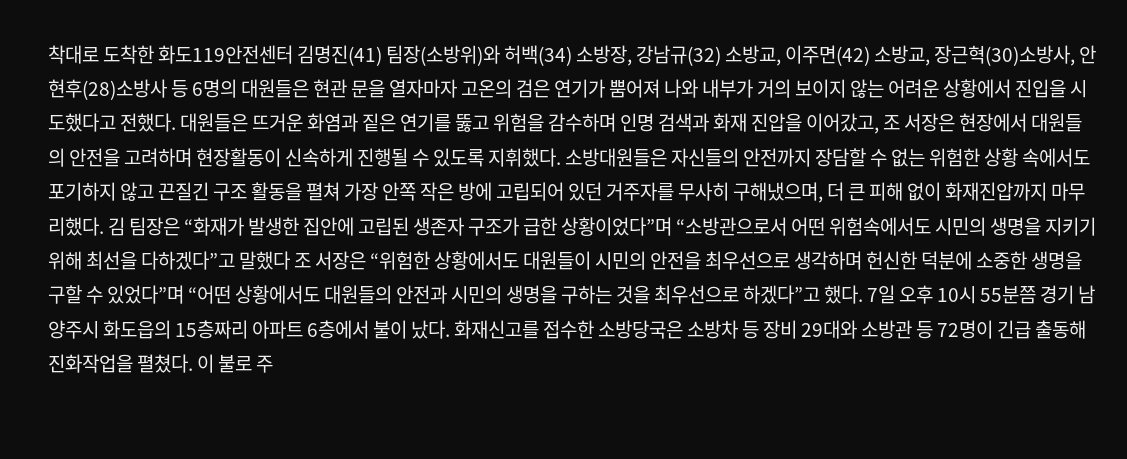착대로 도착한 화도119안전센터 김명진(41) 팀장(소방위)와 허백(34) 소방장, 강남규(32) 소방교, 이주면(42) 소방교, 장근혁(30)소방사, 안현후(28)소방사 등 6명의 대원들은 현관 문을 열자마자 고온의 검은 연기가 뿜어져 나와 내부가 거의 보이지 않는 어려운 상황에서 진입을 시도했다고 전했다. 대원들은 뜨거운 화염과 짙은 연기를 뚫고 위험을 감수하며 인명 검색과 화재 진압을 이어갔고, 조 서장은 현장에서 대원들의 안전을 고려하며 현장활동이 신속하게 진행될 수 있도록 지휘했다. 소방대원들은 자신들의 안전까지 장담할 수 없는 위험한 상황 속에서도 포기하지 않고 끈질긴 구조 활동을 펼쳐 가장 안쪽 작은 방에 고립되어 있던 거주자를 무사히 구해냈으며, 더 큰 피해 없이 화재진압까지 마무리했다. 김 팀장은 “화재가 발생한 집안에 고립된 생존자 구조가 급한 상황이었다”며 “소방관으로서 어떤 위험속에서도 시민의 생명을 지키기 위해 최선을 다하겠다”고 말했다 조 서장은 “위험한 상황에서도 대원들이 시민의 안전을 최우선으로 생각하며 헌신한 덕분에 소중한 생명을 구할 수 있었다”며 “어떤 상황에서도 대원들의 안전과 시민의 생명을 구하는 것을 최우선으로 하겠다”고 했다. 7일 오후 10시 55분쯤 경기 남양주시 화도읍의 15층짜리 아파트 6층에서 불이 났다. 화재신고를 접수한 소방당국은 소방차 등 장비 29대와 소방관 등 72명이 긴급 출동해 진화작업을 펼쳤다. 이 불로 주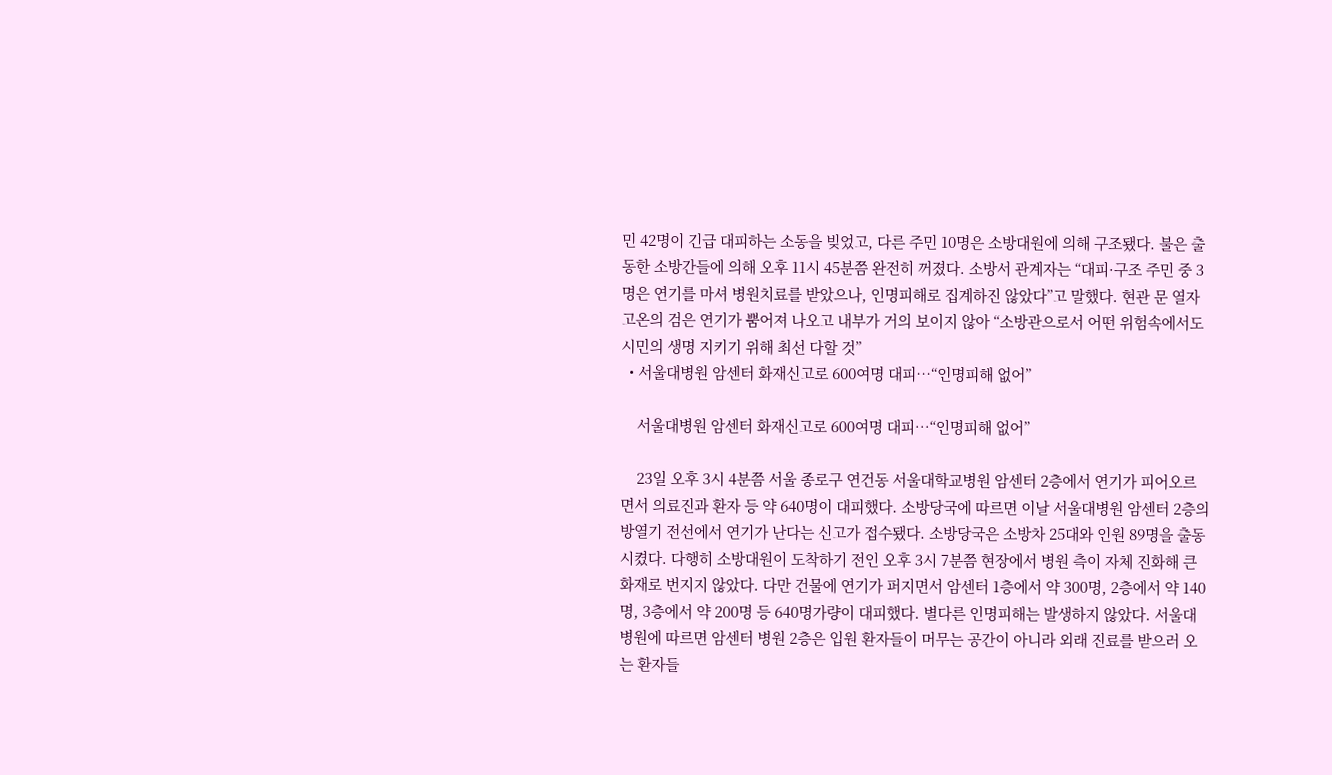민 42명이 긴급 대피하는 소동을 빚었고, 다른 주민 10명은 소방대원에 의해 구조됐다. 불은 출동한 소방간들에 의해 오후 11시 45분쯤 완전히 꺼졌다. 소방서 관계자는 “대피·구조 주민 중 3명은 연기를 마셔 병원치료를 받았으나, 인명피해로 집계하진 않았다”고 말했다. 현관 문 열자 고온의 검은 연기가 뿜어져 나오고 내부가 거의 보이지 않아 “소방관으로서 어떤 위험속에서도 시민의 생명 지키기 위해 최선 다할 것”
  • 서울대병원 암센터 화재신고로 600여명 대피…“인명피해 없어”

    서울대병원 암센터 화재신고로 600여명 대피…“인명피해 없어”

    23일 오후 3시 4분쯤 서울 종로구 연건동 서울대학교병원 암센터 2층에서 연기가 피어오르면서 의료진과 환자 등 약 640명이 대피했다. 소방당국에 따르면 이날 서울대병원 암센터 2층의 방열기 전선에서 연기가 난다는 신고가 접수됐다. 소방당국은 소방차 25대와 인원 89명을 출동시켰다. 다행히 소방대원이 도착하기 전인 오후 3시 7분쯤 현장에서 병원 측이 자체 진화해 큰 화재로 번지지 않았다. 다만 건물에 연기가 퍼지면서 암센터 1층에서 약 300명, 2층에서 약 140명, 3층에서 약 200명 등 640명가량이 대피했다. 별다른 인명피해는 발생하지 않았다. 서울대병원에 따르면 암센터 병원 2층은 입원 환자들이 머무는 공간이 아니라 외래 진료를 받으러 오는 환자들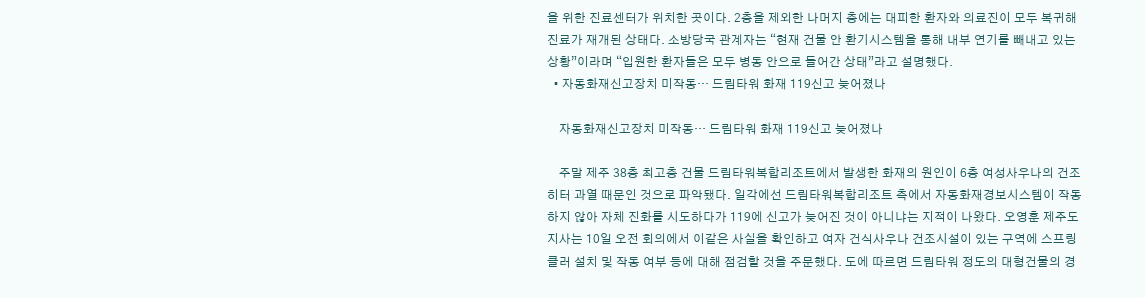을 위한 진료센터가 위치한 곳이다. 2층을 제외한 나머지 층에는 대피한 환자와 의료진이 모두 복귀해 진료가 재개된 상태다. 소방당국 관계자는 “현재 건물 안 환기시스템을 통해 내부 연기를 빼내고 있는 상황”이라며 “입원한 환자들은 모두 병동 안으로 들어간 상태”라고 설명했다.
  • 자동화재신고장치 미작동… 드림타워 화재 119신고 늦어졌나

    자동화재신고장치 미작동… 드림타워 화재 119신고 늦어졌나

    주말 제주 38층 최고층 건물 드림타워복합리조트에서 발생한 화재의 원인이 6층 여성사우나의 건조히터 과열 때문인 것으로 파악됐다. 일각에선 드림타워복합리조트 측에서 자동화재경보시스템이 작동하지 않아 자체 진화를 시도하다가 119에 신고가 늦어진 것이 아니냐는 지적이 나왔다. 오영훈 제주도지사는 10일 오전 회의에서 이같은 사실을 확인하고 여자 건식사우나 건조시설이 있는 구역에 스프링클러 설치 및 작동 여부 등에 대해 점검할 것을 주문했다. 도에 따르면 드림타워 정도의 대형건물의 경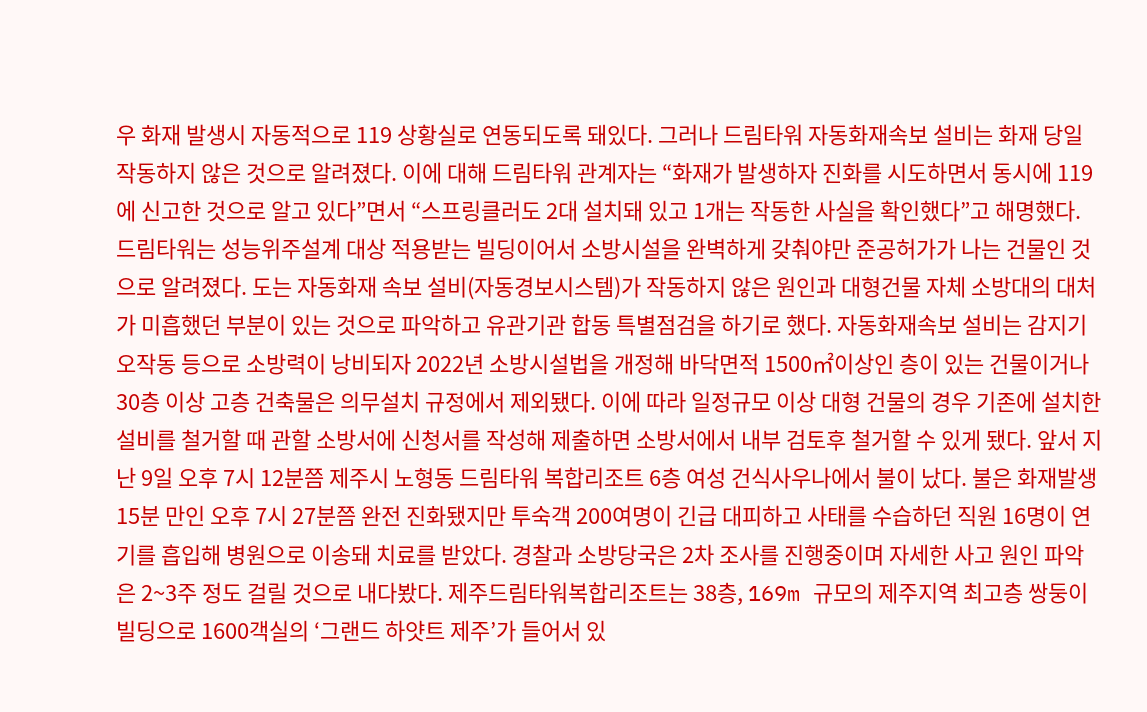우 화재 발생시 자동적으로 119 상황실로 연동되도록 돼있다. 그러나 드림타워 자동화재속보 설비는 화재 당일 작동하지 않은 것으로 알려졌다. 이에 대해 드림타워 관계자는 “화재가 발생하자 진화를 시도하면서 동시에 119에 신고한 것으로 알고 있다”면서 “스프링클러도 2대 설치돼 있고 1개는 작동한 사실을 확인했다”고 해명했다. 드림타워는 성능위주설계 대상 적용받는 빌딩이어서 소방시설을 완벽하게 갖춰야만 준공허가가 나는 건물인 것으로 알려졌다. 도는 자동화재 속보 설비(자동경보시스템)가 작동하지 않은 원인과 대형건물 자체 소방대의 대처가 미흡했던 부분이 있는 것으로 파악하고 유관기관 합동 특별점검을 하기로 했다. 자동화재속보 설비는 감지기 오작동 등으로 소방력이 낭비되자 2022년 소방시설법을 개정해 바닥면적 1500㎡이상인 층이 있는 건물이거나 30층 이상 고층 건축물은 의무설치 규정에서 제외됐다. 이에 따라 일정규모 이상 대형 건물의 경우 기존에 설치한 설비를 철거할 때 관할 소방서에 신청서를 작성해 제출하면 소방서에서 내부 검토후 철거할 수 있게 됐다. 앞서 지난 9일 오후 7시 12분쯤 제주시 노형동 드림타워 복합리조트 6층 여성 건식사우나에서 불이 났다. 불은 화재발생 15분 만인 오후 7시 27분쯤 완전 진화됐지만 투숙객 200여명이 긴급 대피하고 사태를 수습하던 직원 16명이 연기를 흡입해 병원으로 이송돼 치료를 받았다. 경찰과 소방당국은 2차 조사를 진행중이며 자세한 사고 원인 파악은 2~3주 정도 걸릴 것으로 내다봤다. 제주드림타워복합리조트는 38층, 169m 규모의 제주지역 최고층 쌍둥이빌딩으로 1600객실의 ‘그랜드 하얏트 제주’가 들어서 있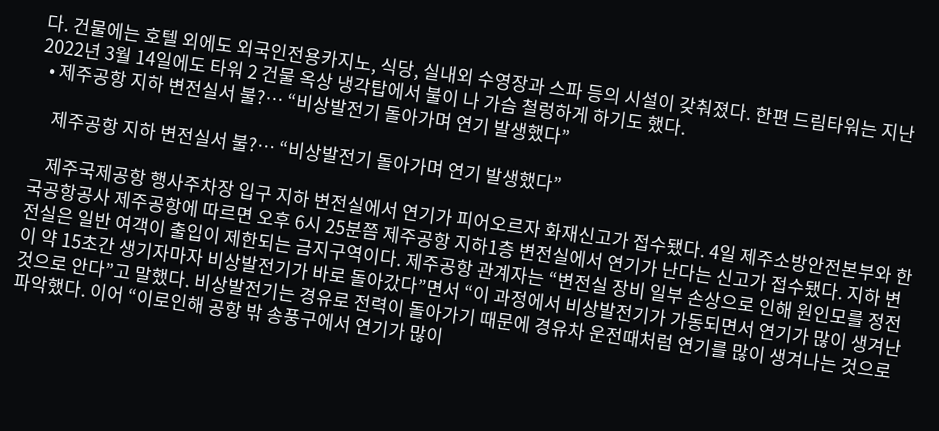다. 건물에는 호텔 외에도 외국인전용카지노, 식당, 실내외 수영장과 스파 등의 시설이 갖춰졌다. 한편 드림타워는 지난 2022년 3월 14일에도 타워 2 건물 옥상 냉각탑에서 불이 나 가슴 철렁하게 하기도 했다.
  • 제주공항 지하 변전실서 불?… “비상발전기 돌아가며 연기 발생했다”

    제주공항 지하 변전실서 불?… “비상발전기 돌아가며 연기 발생했다”

    제주국제공항 행사주차장 입구 지하 변전실에서 연기가 피어오르자 화재신고가 접수됐다. 4일 제주소방안전본부와 한국공항공사 제주공항에 따르면 오후 6시 25분쯤 제주공항 지하1층 변전실에서 연기가 난다는 신고가 접수됐다. 지하 변전실은 일반 여객이 출입이 제한되는 금지구역이다. 제주공항 관계자는 “변전실 장비 일부 손상으로 인해 원인모를 정전이 약 15초간 생기자마자 비상발전기가 바로 돌아갔다”면서 “이 과정에서 비상발전기가 가동되면서 연기가 많이 생겨난 것으로 안다”고 말했다. 비상발전기는 경유로 전력이 돌아가기 때문에 경유차 운전때처럼 연기를 많이 생겨나는 것으로 파악했다. 이어 “이로인해 공항 밖 송풍구에서 연기가 많이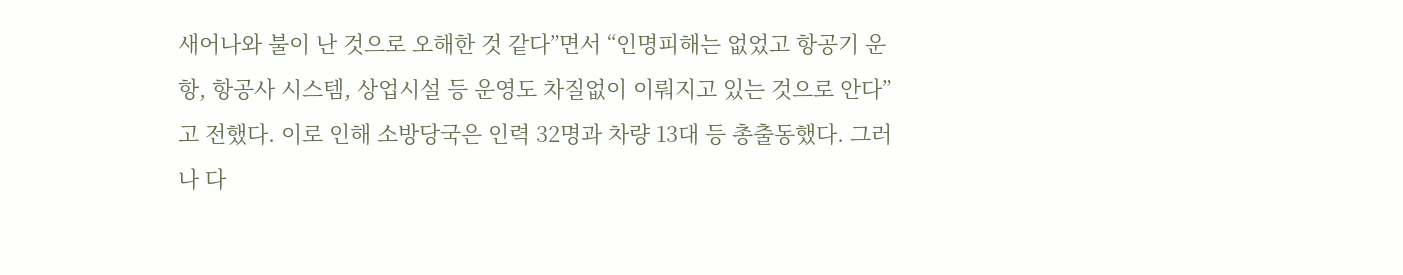새어나와 불이 난 것으로 오해한 것 같다”면서 “인명피해는 없었고 항공기 운항, 항공사 시스템, 상업시설 등 운영도 차질없이 이뤄지고 있는 것으로 안다”고 전했다. 이로 인해 소방당국은 인력 32명과 차량 13대 등 총출동했다. 그러나 다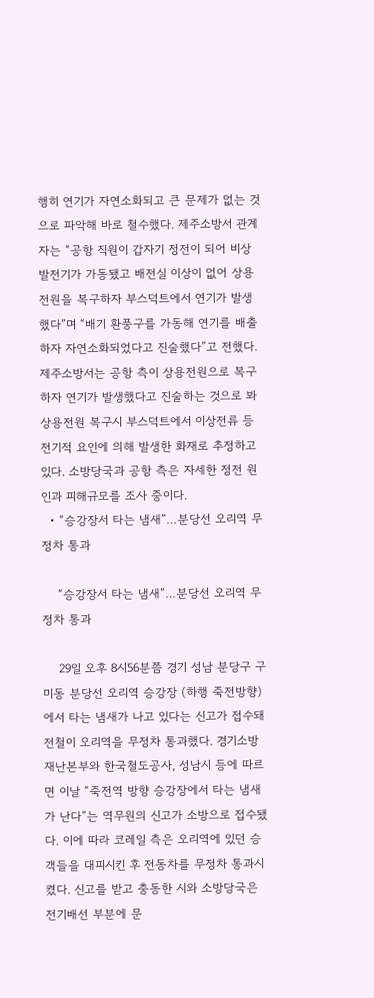행히 연기가 자연소화되고 큰 문제가 없는 것으로 파악해 바로 철수했다. 제주소방서 관계자는 “공항 직원이 갑자기 정전이 되어 비상발전기가 가동됐고 배전실 이상이 없어 상용전원을 복구하자 부스덕트에서 연기가 발생했다”며 “배기 환풍구를 가동해 연기를 배출하자 자연소화되었다고 진술했다”고 전했다. 제주소방서는 공항 측이 상용전원으로 복구하자 연기가 발생했다고 진술하는 것으로 봐 상용전원 복구시 부스덕트에서 이상전류 등 전기적 요인에 의해 발생한 화재로 추정하고 있다. 소방당국과 공항 측은 자세한 정전 원인과 피해규모를 조사 중이다.
  • “승강장서 타는 냄새”…분당선 오리역 무정차 통과

    “승강장서 타는 냄새”…분당선 오리역 무정차 통과

    29일 오후 8시56분쯤 경기 성남 분당구 구미동 분당선 오리역 승강장 (하행 죽전방향)에서 타는 냄새가 나고 있다는 신고가 접수돼 전철이 오리역을 무정차 통과했다. 경기소방재난본부와 한국철도공사, 성남시 등에 따르면 이날 “죽전역 방향 승강장에서 타는 냄새가 난다”는 역무원의 신고가 소방으로 접수됐다. 이에 따라 코레일 측은 오리역에 있던 승객들을 대피시킨 후 전동차를 무정차 통과시켰다. 신고를 받고 충동한 시와 소방당국은 전기배선 부분에 문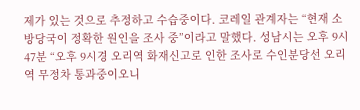제가 있는 것으로 추정하고 수습중이다. 코레일 관계자는 “현재 소방당국이 정확한 원인을 조사 중”이라고 말했다. 성남시는 오후 9시47분 “오후 9시경 오리역 화재신고로 인한 조사로 수인분당선 오리역 무정차 통과중이오니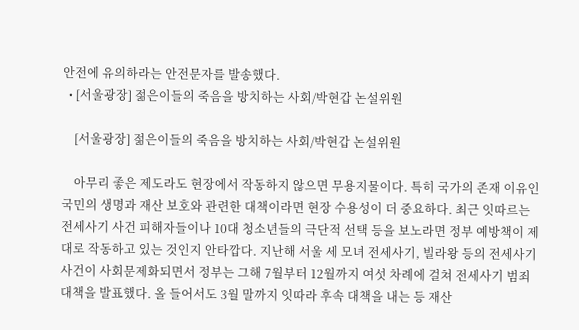안전에 유의하라는 안전문자를 발송했다.
  • [서울광장] 젊은이들의 죽음을 방치하는 사회/박현갑 논설위원

    [서울광장] 젊은이들의 죽음을 방치하는 사회/박현갑 논설위원

    아무리 좋은 제도라도 현장에서 작동하지 않으면 무용지물이다. 특히 국가의 존재 이유인 국민의 생명과 재산 보호와 관련한 대책이라면 현장 수용성이 더 중요하다. 최근 잇따르는 전세사기 사건 피해자들이나 10대 청소년들의 극단적 선택 등을 보노라면 정부 예방책이 제대로 작동하고 있는 것인지 안타깝다. 지난해 서울 세 모녀 전세사기, 빌라왕 등의 전세사기 사건이 사회문제화되면서 정부는 그해 7월부터 12월까지 여섯 차례에 걸쳐 전세사기 범죄 대책을 발표했다. 올 들어서도 3월 말까지 잇따라 후속 대책을 내는 등 재산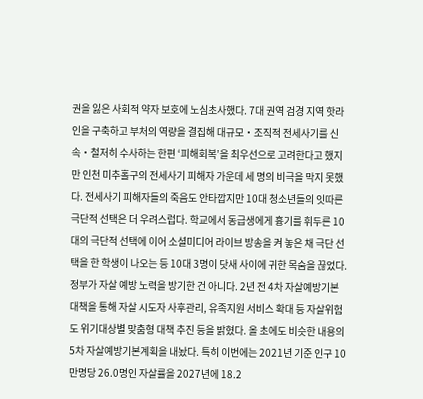권을 잃은 사회적 약자 보호에 노심초사했다. 7대 권역 검경 지역 핫라인을 구축하고 부처의 역량을 결집해 대규모・조직적 전세사기를 신속・철저히 수사하는 한편 ‘피해회복’을 최우선으로 고려한다고 했지만 인천 미추홀구의 전세사기 피해자 가운데 세 명의 비극을 막지 못했다. 전세사기 피해자들의 죽음도 안타깝지만 10대 청소년들의 잇따른 극단적 선택은 더 우려스럽다. 학교에서 동급생에게 흉기를 휘두른 10대의 극단적 선택에 이어 소셜미디어 라이브 방송을 켜 놓은 채 극단 선택을 한 학생이 나오는 등 10대 3명이 닷새 사이에 귀한 목숨을 끊었다. 정부가 자살 예방 노력을 방기한 건 아니다. 2년 전 4차 자살예방기본대책을 통해 자살 시도자 사후관리, 유족지원 서비스 확대 등 자살위험도 위기대상별 맞춤형 대책 추진 등을 밝혔다. 올 초에도 비슷한 내용의 5차 자살예방기본계획을 내놨다. 특히 이번에는 2021년 기준 인구 10만명당 26.0명인 자살률을 2027년에 18.2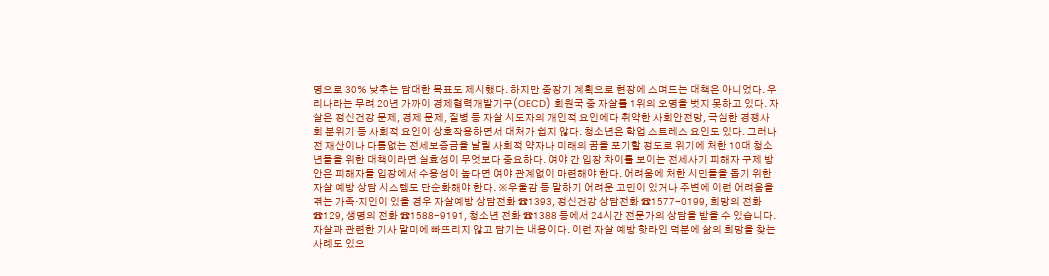명으로 30% 낮추는 담대한 목표도 제시했다. 하지만 중장기 계획으로 현장에 스며드는 대책은 아니었다. 우리나라는 무려 20년 가까이 경제협력개발기구(OECD) 회원국 중 자살률 1위의 오명을 벗지 못하고 있다. 자살은 정신건강 문제, 경제 문제, 질병 등 자살 시도자의 개인적 요인에다 취약한 사회안전망, 극심한 경쟁사회 분위기 등 사회적 요인이 상호작용하면서 대처가 쉽지 않다. 청소년은 학업 스트레스 요인도 있다. 그러나 전 재산이나 다름없는 전세보증금을 날릴 사회적 약자나 미래의 꿈을 포기할 정도로 위기에 처한 10대 청소년들을 위한 대책이라면 실효성이 무엇보다 중요하다. 여야 간 입장 차이를 보이는 전세사기 피해자 구제 방안은 피해자들 입장에서 수용성이 높다면 여야 관계없이 마련해야 한다. 어려움에 처한 시민들을 돕기 위한 자살 예방 상담 시스템도 단순화해야 한다. ※우울감 등 말하기 어려운 고민이 있거나 주변에 이런 어려움을 겪는 가족·지인이 있을 경우 자살예방 상담전화 ☎1393, 정신건강 상담전화 ☎1577-0199, 희망의 전화 ☎129, 생명의 전화 ☎1588-9191, 청소년 전화 ☎1388 등에서 24시간 전문가의 상담을 받을 수 있습니다. 자살과 관련한 기사 말미에 빠뜨리지 않고 담기는 내용이다. 이런 자살 예방 핫라인 덕분에 삶의 희망을 찾는 사례도 있으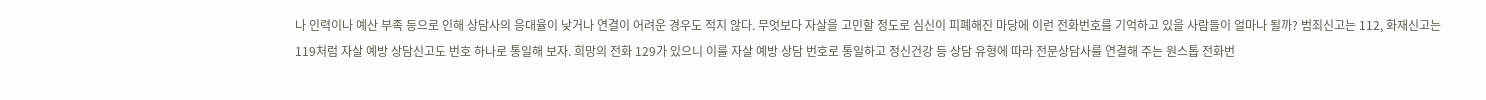나 인력이나 예산 부족 등으로 인해 상담사의 응대율이 낮거나 연결이 어려운 경우도 적지 않다. 무엇보다 자살을 고민할 정도로 심신이 피폐해진 마당에 이런 전화번호를 기억하고 있을 사람들이 얼마나 될까? 범죄신고는 112, 화재신고는 119처럼 자살 예방 상담신고도 번호 하나로 통일해 보자. 희망의 전화 129가 있으니 이를 자살 예방 상담 번호로 통일하고 정신건강 등 상담 유형에 따라 전문상담사를 연결해 주는 원스톱 전화번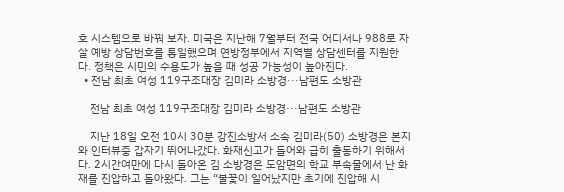호 시스템으로 바꿔 보자. 미국은 지난해 7월부터 전국 어디서나 988로 자살 예방 상담번호를 통일했으며 연방정부에서 지역별 상담센터를 지원한다. 정책은 시민의 수용도가 높을 때 성공 가능성이 높아진다.
  • 전남 최초 여성 119구조대장 김미라 소방경···남편도 소방관

    전남 최초 여성 119구조대장 김미라 소방경···남편도 소방관

    지난 18일 오전 10시 30분 강진소방서 소속 김미라(50) 소방경은 본지와 인터뷰중 갑자기 뛰어나갔다. 화재신고가 들어와 급히 출동하기 위해서다. 2시간여만에 다시 돌아온 김 소방경은 도암면의 학교 부속물에서 난 화재를 진압하고 돌아왔다. 그는 “불꽃이 일어났지만 초기에 진압해 시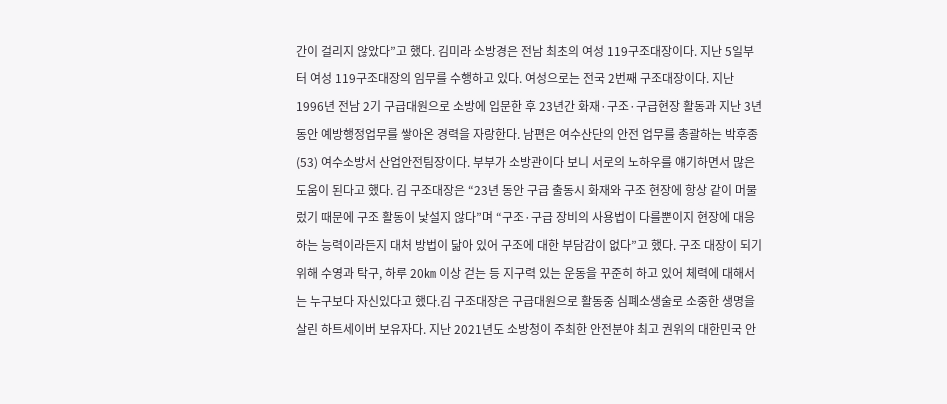간이 걸리지 않았다”고 했다. 김미라 소방경은 전남 최초의 여성 119구조대장이다. 지난 5일부터 여성 119구조대장의 임무를 수행하고 있다. 여성으로는 전국 2번째 구조대장이다. 지난 1996년 전남 2기 구급대원으로 소방에 입문한 후 23년간 화재·구조·구급현장 활동과 지난 3년 동안 예방행정업무를 쌓아온 경력을 자랑한다. 남편은 여수산단의 안전 업무를 총괄하는 박후종(53) 여수소방서 산업안전팀장이다. 부부가 소방관이다 보니 서로의 노하우를 얘기하면서 많은 도움이 된다고 했다. 김 구조대장은 “23년 동안 구급 출동시 화재와 구조 현장에 항상 같이 머물렀기 때문에 구조 활동이 낯설지 않다”며 “구조·구급 장비의 사용법이 다를뿐이지 현장에 대응하는 능력이라든지 대처 방법이 닮아 있어 구조에 대한 부담감이 없다”고 했다. 구조 대장이 되기 위해 수영과 탁구, 하루 20㎞ 이상 걷는 등 지구력 있는 운동을 꾸준히 하고 있어 체력에 대해서는 누구보다 자신있다고 했다.김 구조대장은 구급대원으로 활동중 심폐소생술로 소중한 생명을 살린 하트세이버 보유자다. 지난 2021년도 소방청이 주최한 안전분야 최고 권위의 대한민국 안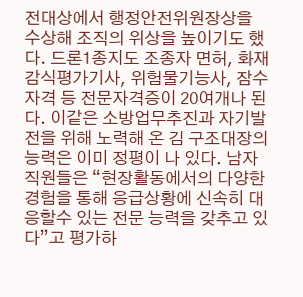전대상에서 행정안전위원장상을 수상해 조직의 위상을 높이기도 했다. 드론1종지도 조종자 면허, 화재감식평가기사, 위험물기능사, 잠수자격 등 전문자격증이 20여개나 된다. 이같은 소방업무추진과 자기발전을 위해 노력해 온 김 구조대장의 능력은 이미 정평이 나 있다. 남자 직원들은 “현장활동에서의 다양한 경험을 통해 응급상황에 신속히 대응할수 있는 전문 능력을 갖추고 있다”고 평가하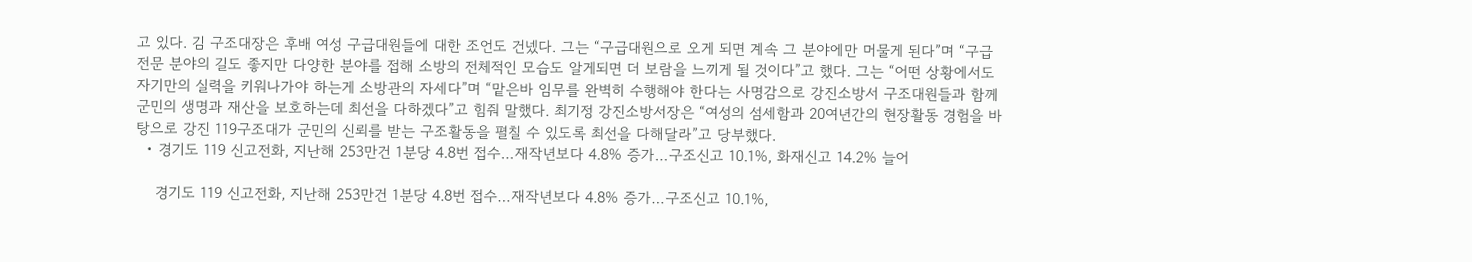고 있다. 김 구조대장은 후배 여성 구급대원들에 대한 조언도 건넸다. 그는 “구급대원으로 오게 되면 계속 그 분야에만 머물게 된다”며 “구급 전문 분야의 길도 좋지만 다양한 분야를 접해 소방의 전체적인 모습도 알게되면 더 보람을 느끼게 될 것이다”고 했다. 그는 “어떤 상황에서도 자기만의 실력을 키워나가야 하는게 소방관의 자세다”며 “맡은바 임무를 완벽히 수행해야 한다는 사명감으로 강진소방서 구조대원들과 함께 군민의 생명과 재산을 보호하는데 최선을 다하겠다”고 힘줘 말했다. 최기정 강진소방서장은 “여성의 섬세함과 20여년간의 현장활동 경험을 바탕으로 강진 119구조대가 군민의 신뢰를 받는 구조활동을 펼칠 수 있도록 최선을 다해달라”고 당부했다.
  • 경기도 119 신고전화, 지난해 253만건 1분당 4.8번 접수…재작년보다 4.8% 증가…구조신고 10.1%, 화재신고 14.2% 늘어

    경기도 119 신고전화, 지난해 253만건 1분당 4.8번 접수…재작년보다 4.8% 증가…구조신고 10.1%,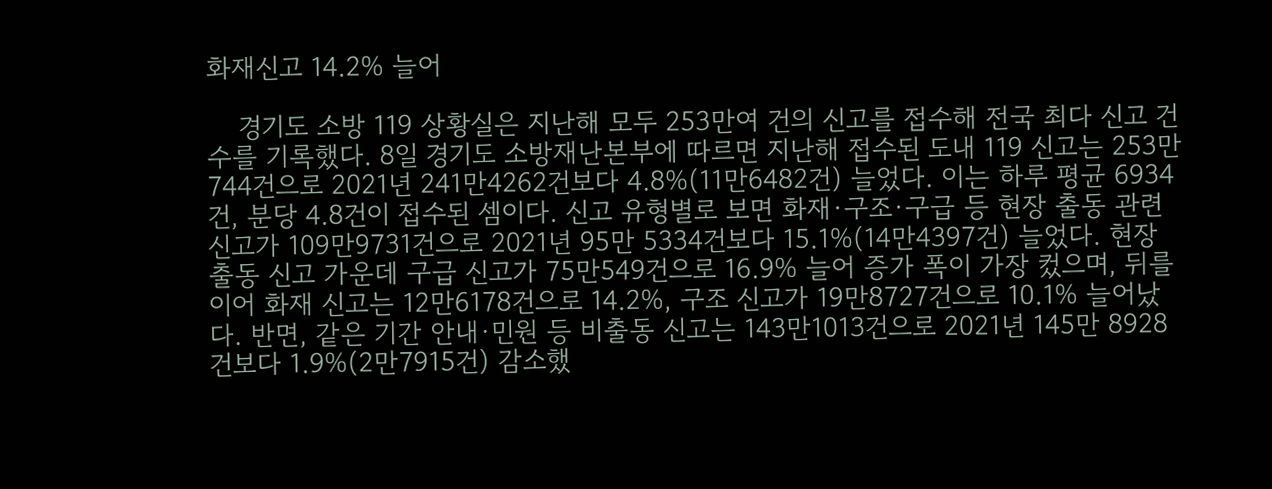화재신고 14.2% 늘어

    경기도 소방 119 상황실은 지난해 모두 253만여 건의 신고를 접수해 전국 최다 신고 건수를 기록했다. 8일 경기도 소방재난본부에 따르면 지난해 접수된 도내 119 신고는 253만744건으로 2021년 241만4262건보다 4.8%(11만6482건) 늘었다. 이는 하루 평균 6934건, 분당 4.8건이 접수된 셈이다. 신고 유형별로 보면 화재·구조·구급 등 현장 출동 관련 신고가 109만9731건으로 2021년 95만 5334건보다 15.1%(14만4397건) 늘었다. 현장 출동 신고 가운데 구급 신고가 75만549건으로 16.9% 늘어 증가 폭이 가장 컸으며, 뒤를 이어 화재 신고는 12만6178건으로 14.2%, 구조 신고가 19만8727건으로 10.1% 늘어났다. 반면, 같은 기간 안내·민원 등 비출동 신고는 143만1013건으로 2021년 145만 8928건보다 1.9%(2만7915건) 감소했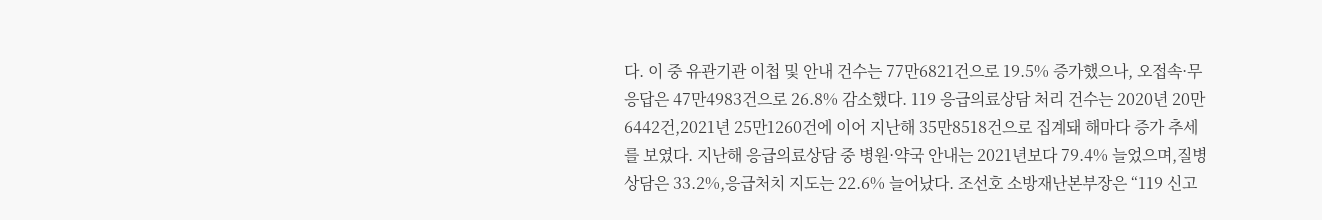다. 이 중 유관기관 이첩 및 안내 건수는 77만6821건으로 19.5% 증가했으나, 오접속·무응답은 47만4983건으로 26.8% 감소했다. 119 응급의료상담 처리 건수는 2020년 20만6442건,2021년 25만1260건에 이어 지난해 35만8518건으로 집계돼 해마다 증가 추세를 보였다. 지난해 응급의료상담 중 병원·약국 안내는 2021년보다 79.4% 늘었으며,질병 상담은 33.2%,응급처치 지도는 22.6% 늘어났다. 조선호 소방재난본부장은 “119 신고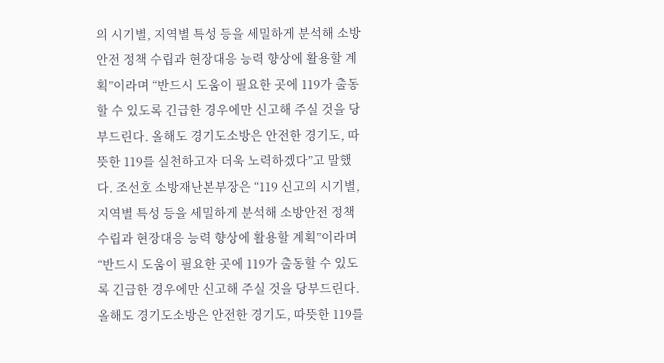의 시기별, 지역별 특성 등을 세밀하게 분석해 소방안전 정책 수립과 현장대응 능력 향상에 활용할 계획”이라며 “반드시 도움이 필요한 곳에 119가 출동할 수 있도록 긴급한 경우에만 신고해 주실 것을 당부드린다. 올해도 경기도소방은 안전한 경기도, 따뜻한 119를 실천하고자 더욱 노력하겠다”고 말했다. 조선호 소방재난본부장은 “119 신고의 시기별, 지역별 특성 등을 세밀하게 분석해 소방안전 정책 수립과 현장대응 능력 향상에 활용할 계획”이라며 “반드시 도움이 필요한 곳에 119가 출동할 수 있도록 긴급한 경우에만 신고해 주실 것을 당부드린다. 올해도 경기도소방은 안전한 경기도, 따뜻한 119를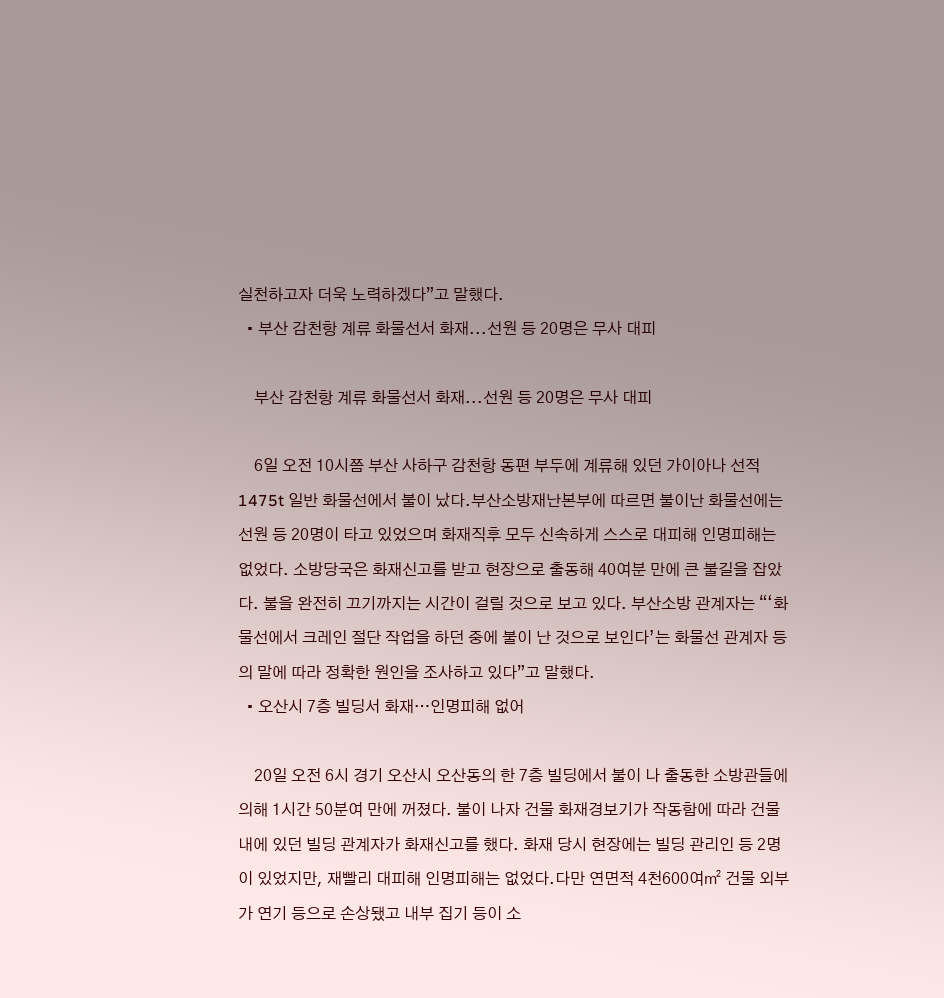실천하고자 더욱 노력하겠다”고 말했다.
  • 부산 감천항 계류 화물선서 화재...선원 등 20명은 무사 대피

    부산 감천항 계류 화물선서 화재...선원 등 20명은 무사 대피

    6일 오전 10시쯤 부산 사하구 감천항 동편 부두에 계류해 있던 가이아나 선적 1475t 일반 화물선에서 불이 났다.부산소방재난본부에 따르면 불이난 화물선에는 선원 등 20명이 타고 있었으며 화재직후 모두 신속하게 스스로 대피해 인명피해는 없었다. 소방당국은 화재신고를 받고 현장으로 출동해 40여분 만에 큰 불길을 잡았다. 불을 완전히 끄기까지는 시간이 걸릴 것으로 보고 있다. 부산소방 관계자는 “‘화물선에서 크레인 절단 작업을 하던 중에 불이 난 것으로 보인다’는 화물선 관계자 등의 말에 따라 정확한 원인을 조사하고 있다”고 말했다.
  • 오산시 7층 빌딩서 화재…인명피해 없어

    20일 오전 6시 경기 오산시 오산동의 한 7층 빌딩에서 불이 나 출동한 소방관들에 의해 1시간 50분여 만에 꺼졌다. 불이 나자 건물 화재경보기가 작동함에 따라 건물 내에 있던 빌딩 관계자가 화재신고를 했다. 화재 당시 현장에는 빌딩 관리인 등 2명이 있었지만, 재빨리 대피해 인명피해는 없었다.다만 연면적 4천600여㎡ 건물 외부가 연기 등으로 손상됐고 내부 집기 등이 소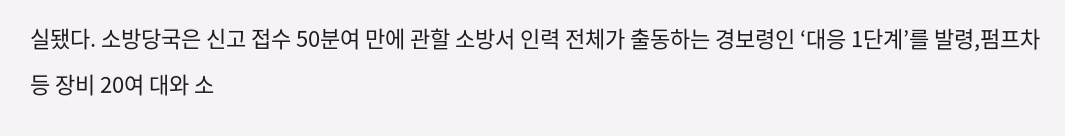실됐다. 소방당국은 신고 접수 50분여 만에 관할 소방서 인력 전체가 출동하는 경보령인 ‘대응 1단계’를 발령,펌프차 등 장비 20여 대와 소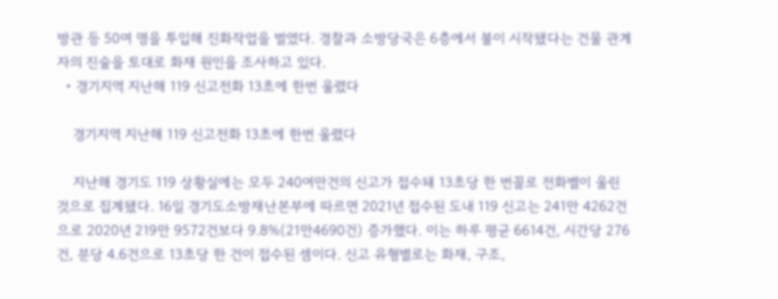방관 등 50여 명을 투입해 진화작업을 벌였다. 경찰과 소방당국은 6층에서 불이 시작됐다는 건물 관계자의 진술을 토대로 화재 원인을 조사하고 있다.
  • 경기지역 지난해 119 신고전화 13초에 한번 울렸다

    경기지역 지난해 119 신고전화 13초에 한번 울렸다

    지난해 경기도 119 상황실에는 모두 240여만건의 신고가 접수돼 13초당 한 번꼴로 전화벨이 울린 것으로 집계됐다. 16일 경기도소방재난본부에 따르면 2021년 접수된 도내 119 신고는 241만 4262건으로 2020년 219만 9572건보다 9.8%(21만4690건) 증가했다. 이는 하루 평균 6614건, 시간당 276건, 분당 4.6건으로 13초당 한 건이 접수된 셈이다. 신고 유형별로는 화재, 구조,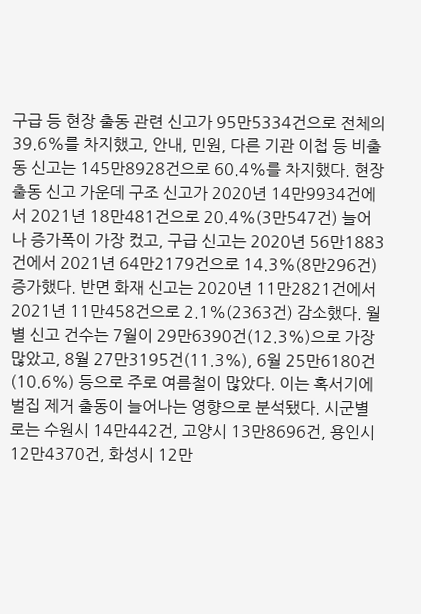구급 등 현장 출동 관련 신고가 95만5334건으로 전체의 39.6%를 차지했고, 안내, 민원, 다른 기관 이첩 등 비출동 신고는 145만8928건으로 60.4%를 차지했다. 현장출동 신고 가운데 구조 신고가 2020년 14만9934건에서 2021년 18만481건으로 20.4%(3만547건) 늘어나 증가폭이 가장 컸고, 구급 신고는 2020년 56만1883건에서 2021년 64만2179건으로 14.3%(8만296건) 증가했다. 반면 화재 신고는 2020년 11만2821건에서 2021년 11만458건으로 2.1%(2363건) 감소했다. 월별 신고 건수는 7월이 29만6390건(12.3%)으로 가장 많았고, 8월 27만3195건(11.3%), 6월 25만6180건(10.6%) 등으로 주로 여름철이 많았다. 이는 혹서기에 벌집 제거 출동이 늘어나는 영향으로 분석됐다. 시군별로는 수원시 14만442건, 고양시 13만8696건, 용인시 12만4370건, 화성시 12만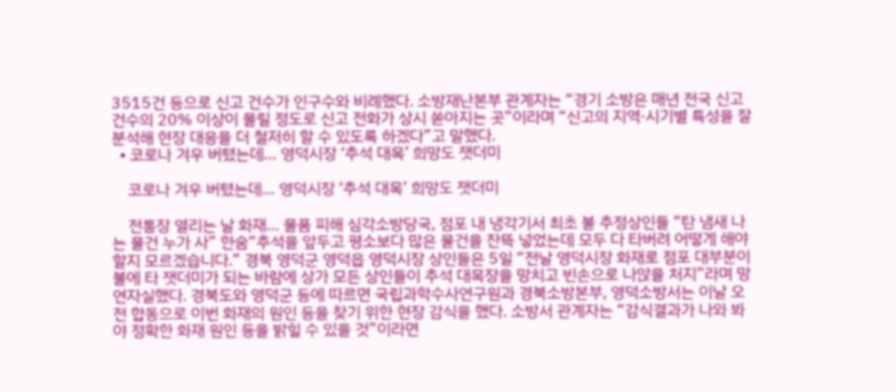3515건 등으로 신고 건수가 인구수와 비례했다. 소방재난본부 관계자는 “경기 소방은 매년 전국 신고 건수의 20% 이상이 몰릴 정도로 신고 전화가 상시 쏟아지는 곳”이라며 “신고의 지역·시기별 특성을 잘 분석해 현장 대응을 더 철저히 할 수 있도록 하겠다”고 말했다.
  • 코로나 겨우 버텼는데… 영덕시장 ‘추석 대목’ 희망도 잿더미

    코로나 겨우 버텼는데… 영덕시장 ‘추석 대목’ 희망도 잿더미

    전통장 열리는 날 화재… 물품 피해 심각소방당국, 점포 내 냉각기서 최초 불 추정상인들 “탄 냄새 나는 물건 누가 사” 한숨“추석을 앞두고 평소보다 많은 물건을 잔뜩 넣었는데 모두 다 타버려 어떻게 해야 할지 모르겠습니다.” 경북 영덕군 영덕읍 영덕시장 상인들은 5일 “전날 영덕시장 화재로 점포 대부분이 불에 타 잿더미가 되는 바람에 상가 모든 상인들이 추석 대목장을 망치고 빈손으로 나앉을 처지”라며 망연자실했다. 경북도와 영덕군 등에 따르면 국립과학수사연구원과 경북소방본부, 영덕소방서는 이날 오전 합동으로 이번 화재의 원인 등을 찾기 위한 현장 감식을 했다. 소방서 관계자는 “감식결과가 나와 봐야 정확한 화재 원인 등을 밝힐 수 있을 것”이라면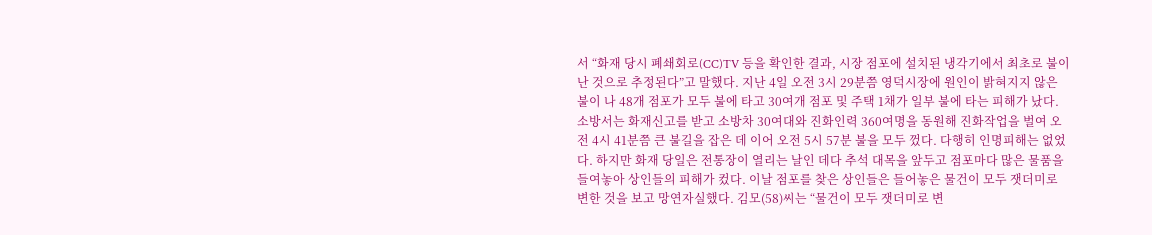서 “화재 당시 폐쇄회로(CC)TV 등을 확인한 결과, 시장 점포에 설치된 냉각기에서 최초로 불이 난 것으로 추정된다”고 말했다. 지난 4일 오전 3시 29분쯤 영덕시장에 원인이 밝혀지지 않은 불이 나 48개 점포가 모두 불에 타고 30여개 점포 및 주택 1채가 일부 불에 타는 피해가 났다. 소방서는 화재신고를 받고 소방차 30여대와 진화인력 360여명을 동원해 진화작업을 벌여 오전 4시 41분쯤 큰 불길을 잡은 데 이어 오전 5시 57분 불을 모두 껐다. 다행히 인명피해는 없었다. 하지만 화재 당일은 전통장이 열리는 날인 데다 추석 대목을 앞두고 점포마다 많은 물품을 들여놓아 상인들의 피해가 컸다. 이날 점포를 찾은 상인들은 들어놓은 물건이 모두 잿더미로 변한 것을 보고 망연자실했다. 김모(58)씨는 “물건이 모두 잿더미로 변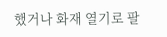했거나 화재 열기로 팔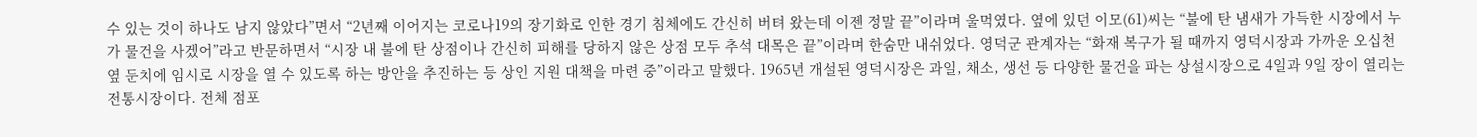수 있는 것이 하나도 남지 않았다”면서 “2년째 이어지는 코로나19의 장기화로 인한 경기 침체에도 간신히 버텨 왔는데 이젠 정말 끝”이라며 울먹였다. 옆에 있던 이모(61)씨는 “불에 탄 냄새가 가득한 시장에서 누가 물건을 사겠어”라고 반문하면서 “시장 내 불에 탄 상점이나 간신히 피해를 당하지 않은 상점 모두 추석 대목은 끝”이라며 한숨만 내쉬었다. 영덕군 관계자는 “화재 복구가 될 때까지 영덕시장과 가까운 오십천 옆 둔치에 임시로 시장을 열 수 있도록 하는 방안을 추진하는 등 상인 지원 대책을 마련 중”이라고 말했다. 1965년 개설된 영덕시장은 과일, 채소, 생선 등 다양한 물건을 파는 상설시장으로 4일과 9일 장이 열리는 전통시장이다. 전체 점포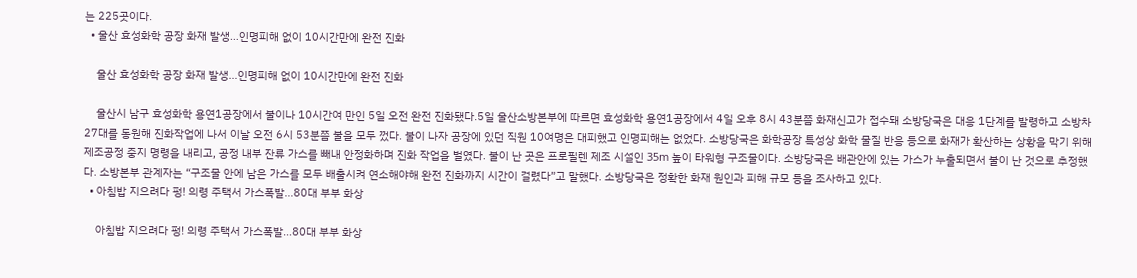는 225곳이다.
  • 울산 효성화학 공장 화재 발생…인명피해 없이 10시간만에 완전 진화

    울산 효성화학 공장 화재 발생…인명피해 없이 10시간만에 완전 진화

    울산시 남구 효성화학 용연1공장에서 불이나 10시간여 만인 5일 오전 완전 진화됐다.5일 울산소방본부에 따르면 효성화학 용연1공장에서 4일 오후 8시 43분쯤 화재신고가 접수돼 소방당국은 대응 1단계를 발령하고 소방차 27대를 동원해 진화작업에 나서 이날 오전 6시 53분쯤 불을 모두 껐다. 불이 나자 공장에 있던 직원 10여명은 대피했고 인명피해는 없었다. 소방당국은 화학공장 특성상 화학 물질 반응 등으로 화재가 확산하는 상황을 막기 위해 제조공정 중지 명령을 내리고, 공정 내부 잔류 가스를 빼내 안정화하며 진화 작업을 벌였다. 불이 난 곳은 프로필렌 제조 시설인 35m 높이 타워형 구조물이다. 소방당국은 배관안에 있는 가스가 누출되면서 불이 난 것으로 추정했다. 소방본부 관계자는 “구조물 안에 남은 가스를 모두 배출시켜 연소해야해 완전 진화까지 시간이 걸렸다”고 말했다. 소방당국은 정확한 화재 원인과 피해 규모 등을 조사하고 있다.
  • 아침밥 지으려다 펑! 의령 주택서 가스폭발…80대 부부 화상

    아침밥 지으려다 펑! 의령 주택서 가스폭발…80대 부부 화상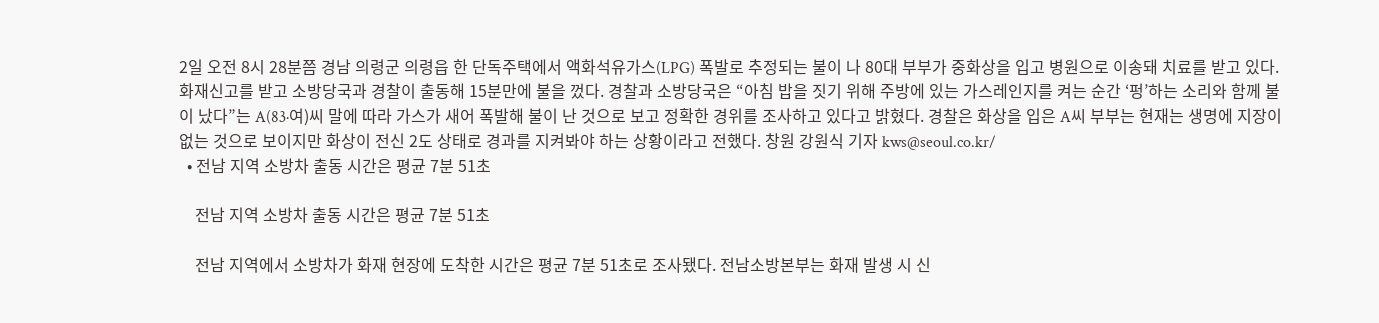2일 오전 8시 28분쯤 경남 의령군 의령읍 한 단독주택에서 액화석유가스(LPG) 폭발로 추정되는 불이 나 80대 부부가 중화상을 입고 병원으로 이송돼 치료를 받고 있다.화재신고를 받고 소방당국과 경찰이 출동해 15분만에 불을 껐다. 경찰과 소방당국은 “아침 밥을 짓기 위해 주방에 있는 가스레인지를 켜는 순간 ‘펑’하는 소리와 함께 불이 났다”는 A(83·여)씨 말에 따라 가스가 새어 폭발해 불이 난 것으로 보고 정확한 경위를 조사하고 있다고 밝혔다. 경찰은 화상을 입은 A씨 부부는 현재는 생명에 지장이 없는 것으로 보이지만 화상이 전신 2도 상태로 경과를 지켜봐야 하는 상황이라고 전했다. 창원 강원식 기자 kws@seoul.co.kr/
  • 전남 지역 소방차 출동 시간은 평균 7분 51초

    전남 지역 소방차 출동 시간은 평균 7분 51초

    전남 지역에서 소방차가 화재 현장에 도착한 시간은 평균 7분 51초로 조사됐다. 전남소방본부는 화재 발생 시 신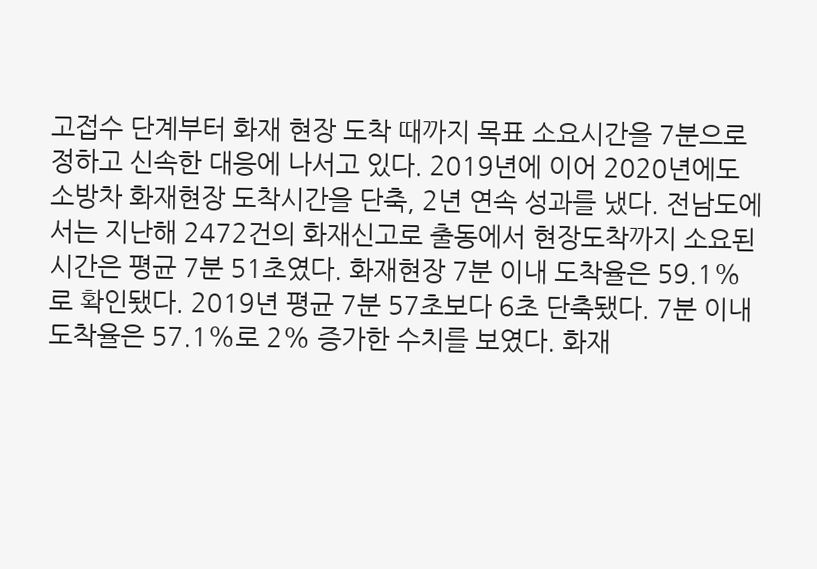고접수 단계부터 화재 현장 도착 때까지 목표 소요시간을 7분으로 정하고 신속한 대응에 나서고 있다. 2019년에 이어 2020년에도 소방차 화재현장 도착시간을 단축, 2년 연속 성과를 냈다. 전남도에서는 지난해 2472건의 화재신고로 출동에서 현장도착까지 소요된 시간은 평균 7분 51초였다. 화재현장 7분 이내 도착율은 59.1%로 확인됐다. 2019년 평균 7분 57초보다 6초 단축됐다. 7분 이내 도착율은 57.1%로 2% 증가한 수치를 보였다. 화재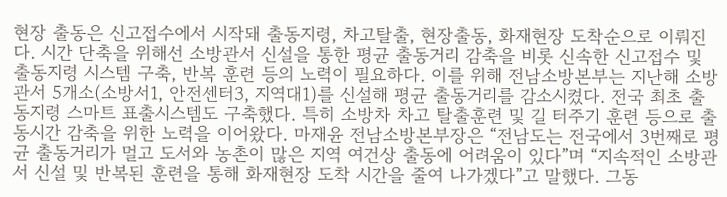현장 출동은 신고접수에서 시작돼 출동지령, 차고탈출, 현장출동, 화재현장 도착순으로 이뤄진다. 시간 단축을 위해선 소방관서 신설을 통한 평균 출동거리 감축을 비롯 신속한 신고접수 및 출동지령 시스템 구축, 반복 훈련 등의 노력이 필요하다. 이를 위해 전남소방본부는 지난해 소방관서 5개소(소방서1, 안전센터3, 지역대1)를 신설해 평균 출동거리를 감소시켰다. 전국 최초 출동지령 스마트 표출시스템도 구축했다. 특히 소방차 차고 탈출훈련 및 길 터주기 훈련 등으로 출동시간 감축을 위한 노력을 이어왔다. 마재윤 전남소방본부장은 “전남도는 전국에서 3번째로 평균 출동거리가 멀고 도서와 농촌이 많은 지역 여건상 출동에 어려움이 있다”며 “지속적인 소방관서 신설 및 반복된 훈련을 통해 화재현장 도착 시간을 줄여 나가겠다”고 말했다. 그동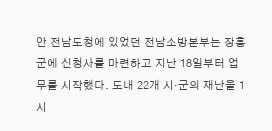안 전남도청에 있었던 전남소방본부는 장흥군에 신청사를 마련하고 지난 18일부터 업무를 시작했다. 도내 22개 시·군의 재난을 1시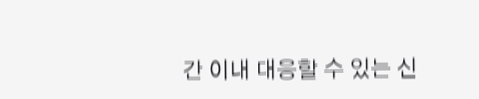간 이내 대응할 수 있는 신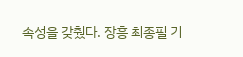속성을 갖췄다. 장흥 최종필 기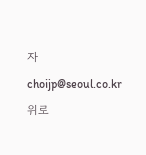자 choijp@seoul.co.kr
위로